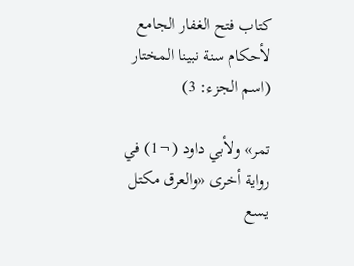كتاب فتح الغفار الجامع لأحكام سنة نبينا المختار (اسم الجزء: 3)

تمر» ولأبي داود (¬1) في رواية أخرى «والعرق مكتل يسع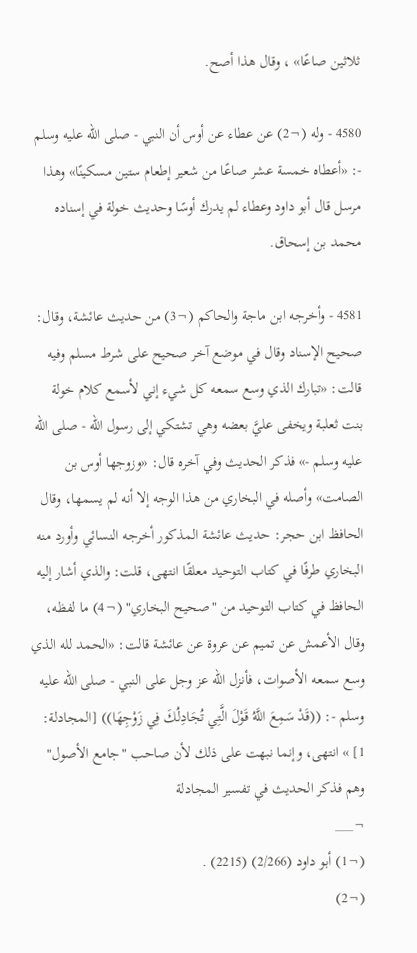ثلاثين صاعًا» ، وقال هذا أصح.

4580 - وله (¬2) عن عطاء عن أوس أن النبي - صلى الله عليه وسلم -: «أعطاه خمسة عشر صاعًا من شعير إطعام ستين مسكينًا» وهذا مرسل قال أبو داود وعطاء لم يدرك أوسًا وحديث خولة في إسناده محمد بن إسحاق.

4581 - وأخرجه ابن ماجة والحاكم (¬3) من حديث عائشة، وقال: صحيح الإسناد وقال في موضع آخر صحيح على شرط مسلم وفيه قالت: «تبارك الذي وسع سمعه كل شيء إني لأسمع كلام خولة بنت ثعلبة ويخفى عليَّ بعضه وهي تشتكي إلى رسول الله - صلى الله عليه وسلم -» فذكر الحديث وفي آخره قال: «وزوجها أوس بن الصامت» وأصله في البخاري من هذا الوجه إلا أنه لم يسمها، وقال الحافظ ابن حجر: حديث عائشة المذكور أخرجه النسائي وأورد منه البخاري طرفًا في كتاب التوحيد معلقًا انتهى، قلت: والذي أشار إليه الحافظ في كتاب التوحيد من "صحيح البخاري" (¬4) ما لفظه، وقال الأعمش عن تميم عن عروة عن عائشة قالت: «الحمد لله الذي وسع سمعه الأصوات، فأنزل الله عز وجل على النبي - صلى الله عليه وسلم -: ((قَدْ سَمِعَ اللَّهُ قَوْلَ الَّتِي تُجَادِلُكَ فِي زَوْجِهَا)) [المجادلة: 1] » انتهى، وإنما نبهت على ذلك لأن صاحب "جامع الأصول" وهم فذكر الحديث في تفسير المجادلة
¬___
(¬1) أبو داود (2/266) (2215) .
(¬2)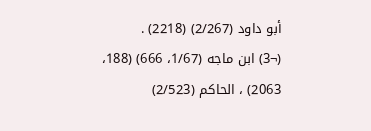أبو داود (2/267) (2218) .
(¬3) ابن ماجه (1/67، 666) (188، 2063) ، الحاكم (2/523)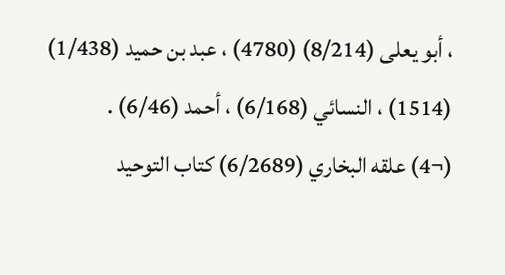، أبو يعلى (8/214) (4780) ، عبد بن حميد (1/438) (1514) ، النسائي (6/168) ، أحمد (6/46) .
(¬4) علقه البخاري (6/2689) كتاب التوحيد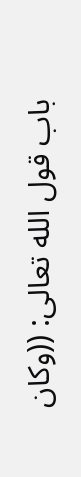باب قول الله تعالى: ((وكان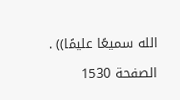الله سميعًا عليمًا)) .

الصفحة 1530